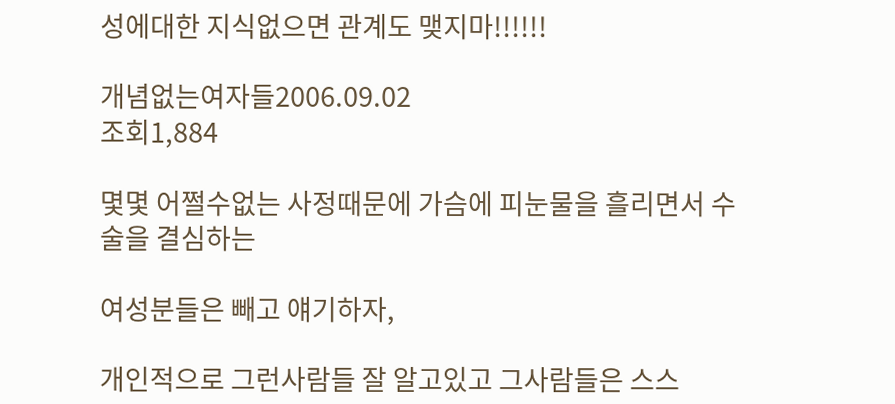성에대한 지식없으면 관계도 맺지마!!!!!!

개념없는여자들2006.09.02
조회1,884

몇몇 어쩔수없는 사정때문에 가슴에 피눈물을 흘리면서 수술을 결심하는

여성분들은 빼고 얘기하자,

개인적으로 그런사람들 잘 알고있고 그사람들은 스스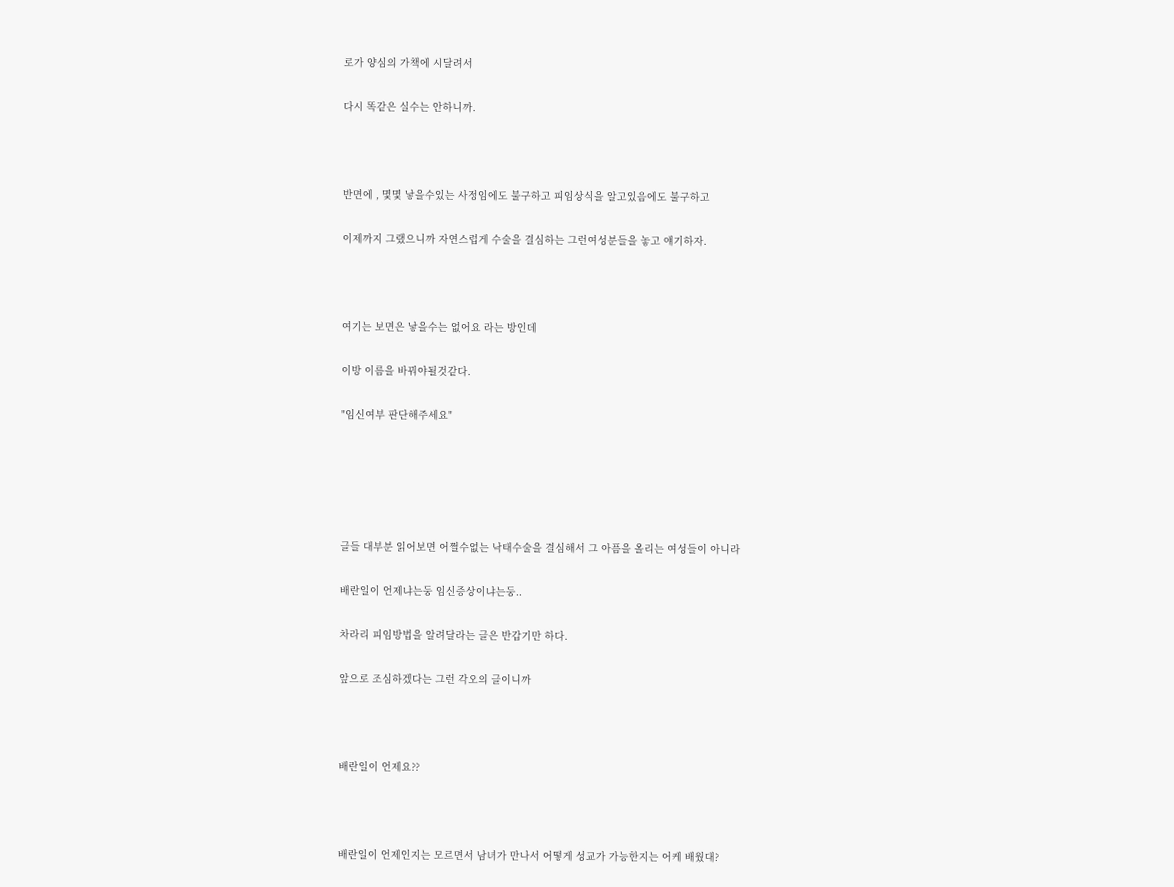로가 양심의 가책에 시달려서

다시 똑같은 실수는 안하니까.



반면에 , 몇몇 낳을수있는 사정임에도 불구하고 피임상식을 알고있음에도 불구하고

이제까지 그랬으니까 자연스럽게 수술을 결심하는 그런여성분들을 놓고 얘기하자.



여기는 보면은 낳을수는 없어요 라는 방인데

이방 이름을 바꿔야될것같다.

"임신여부 판단해주세요"





글들 대부분 읽어보면 어쩔수없는 낙태수술을 결심해서 그 아픔을 올리는 여성들이 아니라

배란일이 언제냐는둥 임신증상이냐는둥..

차라리 피임방법을 알려달라는 글은 반갑기만 하다.

앞으로 조심하겠다는 그런 각오의 글이니까



배란일이 언제요??



배란일이 언제인지는 모르면서 남녀가 만나서 어떻게 성교가 가능한지는 어케 배웠대?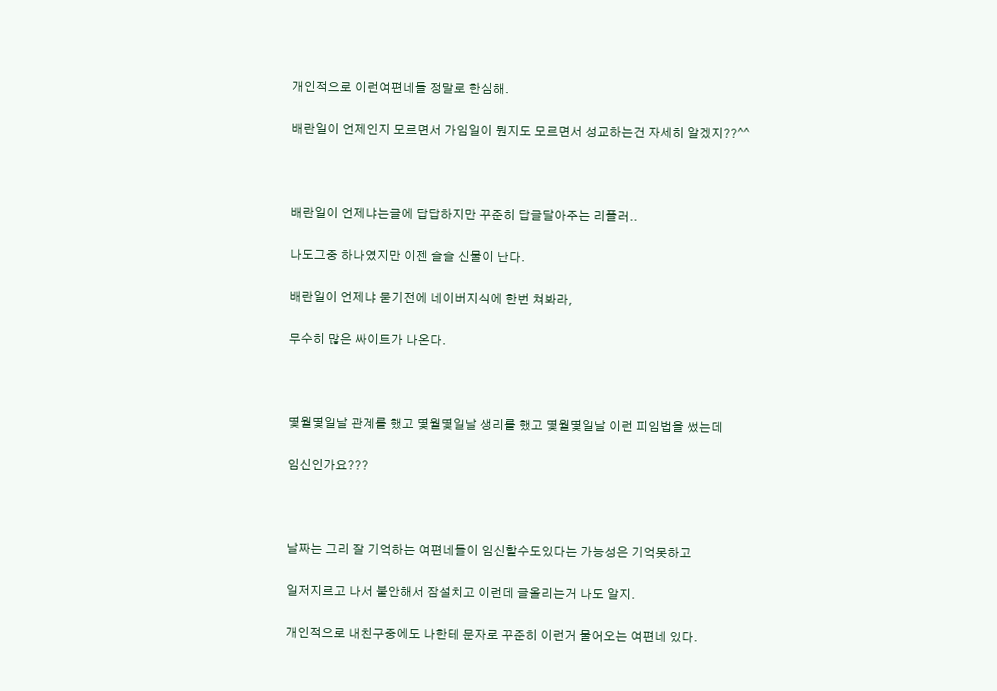개인적으로 이런여편네들 정말로 한심해.

배란일이 언제인지 모르면서 가임일이 뭔지도 모르면서 성교하는건 자세히 알겠지??^^



배란일이 언제냐는글에 답답하지만 꾸준히 답글달아주는 리플러..

나도그중 하나였지만 이젠 슬슬 신물이 난다.

배란일이 언제냐 묻기전에 네이버지식에 한번 쳐봐라,

무수히 많은 싸이트가 나온다.



몇월몇일날 관계를 했고 몇월몇일날 생리를 했고 몇월몇일날 이런 피임법을 썼는데

임신인가요???



날짜는 그리 잘 기억하는 여편네들이 임신할수도있다는 가능성은 기억못하고

일저지르고 나서 불안해서 잠설치고 이런데 글올리는거 나도 알지.

개인적으로 내친구중에도 나한테 문자로 꾸준히 이런거 물어오는 여편네 있다.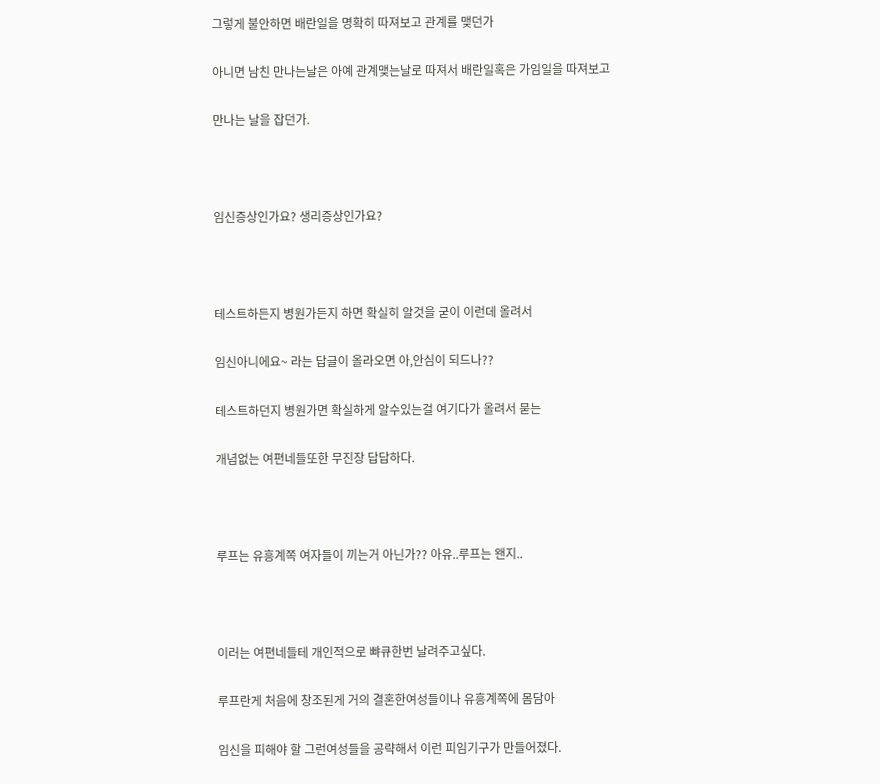그렇게 불안하면 배란일을 명확히 따져보고 관계를 맺던가

아니면 남친 만나는날은 아예 관계맺는날로 따져서 배란일혹은 가임일을 따져보고

만나는 날을 잡던가.



임신증상인가요? 생리증상인가요?



테스트하든지 병원가든지 하면 확실히 알것을 굳이 이런데 올려서

임신아니에요~ 라는 답글이 올라오면 아,안심이 되드나??

테스트하던지 병원가면 확실하게 알수있는걸 여기다가 올려서 묻는

개념없는 여편네들또한 무진장 답답하다.



루프는 유흥계쪽 여자들이 끼는거 아닌가?? 아유..루프는 왠지..



이러는 여편네들테 개인적으로 뺘큐한번 날려주고싶다.

루프란게 처음에 창조된게 거의 결혼한여성들이나 유흥계쪽에 몸담아

임신을 피해야 할 그런여성들을 공략해서 이런 피임기구가 만들어졌다.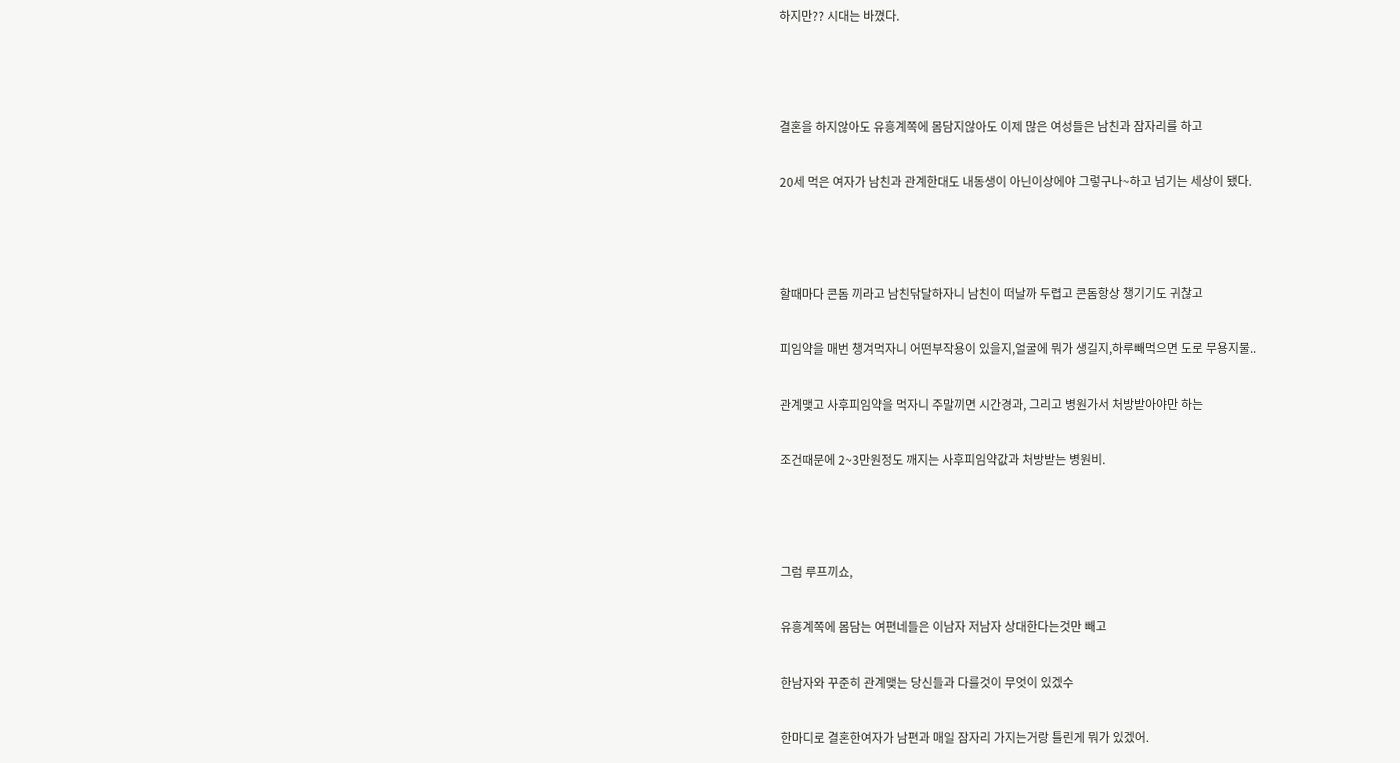하지만?? 시대는 바꼈다.



결혼을 하지않아도 유흥계쪽에 몸담지않아도 이제 많은 여성들은 남친과 잠자리를 하고

20세 먹은 여자가 남친과 관계한대도 내동생이 아닌이상에야 그렇구나~하고 넘기는 세상이 됐다.



할때마다 콘돔 끼라고 남친닦달하자니 남친이 떠날까 두렵고 콘돔항상 챙기기도 귀찮고

피임약을 매번 챙겨먹자니 어떤부작용이 있을지,얼굴에 뭐가 생길지,하루빼먹으면 도로 무용지물..

관계맺고 사후피임약을 먹자니 주말끼면 시간경과, 그리고 병원가서 처방받아야만 하는

조건때문에 2~3만원정도 깨지는 사후피임약값과 처방받는 병원비.



그럼 루프끼쇼,

유흥계쪽에 몸담는 여편네들은 이남자 저남자 상대한다는것만 빼고

한남자와 꾸준히 관계맺는 당신들과 다를것이 무엇이 있겠수

한마디로 결혼한여자가 남편과 매일 잠자리 가지는거랑 틀린게 뭐가 있겠어.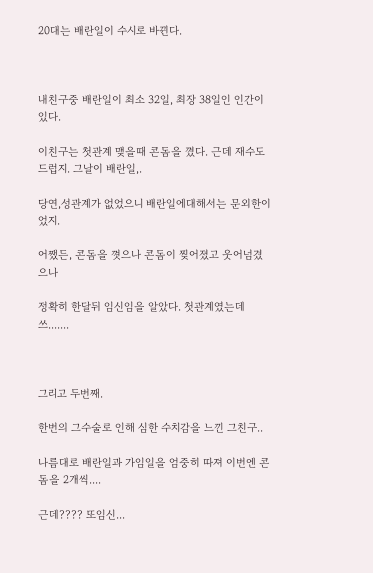20대는 배란일이 수시로 바뀐다.



내친구중 배란일이 최소 32일, 최장 38일인 인간이 있다.

이친구는 첫관계 맺을때 콘돔을 꼈다. 근데 재수도 드럽지. 그날이 배란일,.

당연,성관계가 없었으니 배란일에대해서는 문외한이었지.

어쨌든, 콘돔을 꼇으나 콘돔이 찢어졌고 웃어넘겼으나

정확히 한달뒤 임신임을 알았다. 첫관계였는데 쓰.......



그리고 두번째.

한번의 그수술로 인해 심한 수치감을 느낀 그친구..

나름대로 배란일과 가임일을 엄중히 따져 이번엔 콘돔을 2개씩....

근데???? 또임신...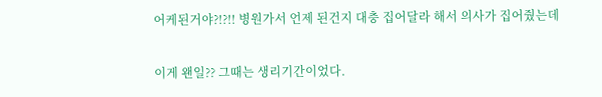어케된거야?!?!! 병원가서 언제 된건지 대충 집어달라 해서 의사가 집어줬는데

이게 왠일?? 그때는 생리기간이었다.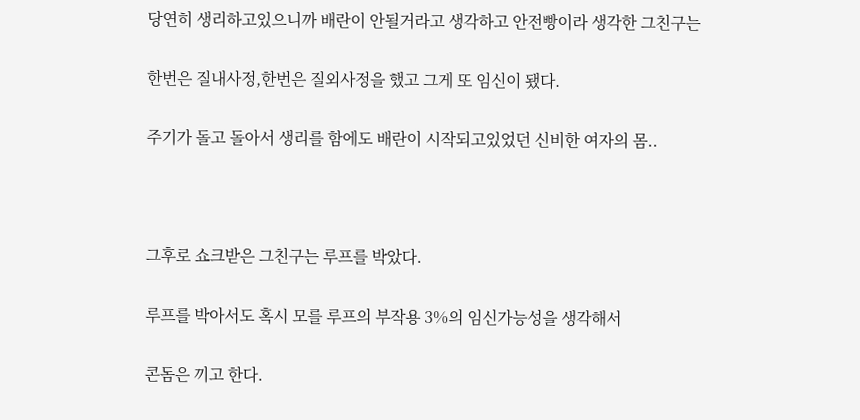당연히 생리하고있으니까 배란이 안될거라고 생각하고 안전빵이라 생각한 그친구는

한번은 질내사정,한번은 질외사정을 했고 그게 또 임신이 됐다.

주기가 돌고 돌아서 생리를 함에도 배란이 시작되고있었던 신비한 여자의 몸..



그후로 쇼크받은 그친구는 루프를 박았다.

루프를 박아서도 혹시 모를 루프의 부작용 3%의 임신가능성을 생각해서

콘돔은 끼고 한다.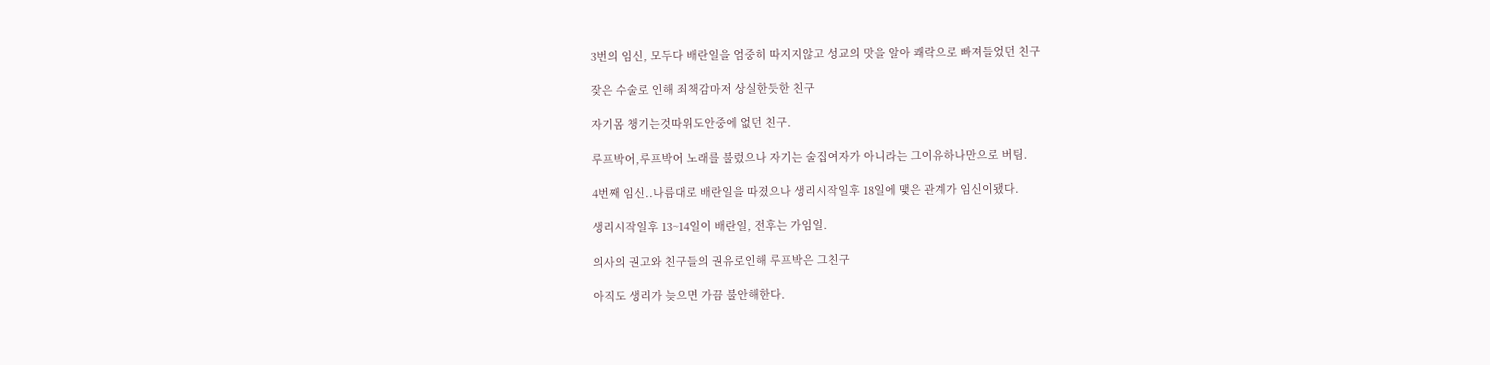3번의 임신, 모두다 배란일을 엄중히 따지지않고 성교의 맛을 알아 쾌락으로 빠져들었던 친구

잦은 수술로 인해 죄책감마저 상실한듯한 친구

자기몸 챙기는것따위도안중에 없던 친구.

루프박어,루프박어 노래를 불렀으나 자기는 술집여자가 아니라는 그이유하나만으로 버팀.

4번째 임신..나름대로 배란일을 따졌으나 생리시작일후 18일에 맺은 관계가 임신이됐다.

생리시작일후 13~14일이 배란일, 전후는 가임일.

의사의 권고와 친구들의 권유로인해 루프박은 그친구

아직도 생리가 늦으면 가끔 불안해한다.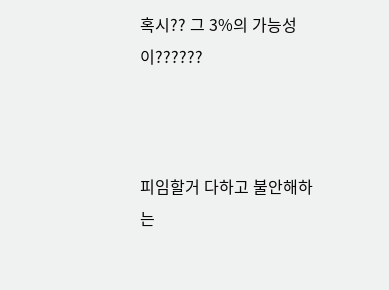혹시?? 그 3%의 가능성이??????



피임할거 다하고 불안해하는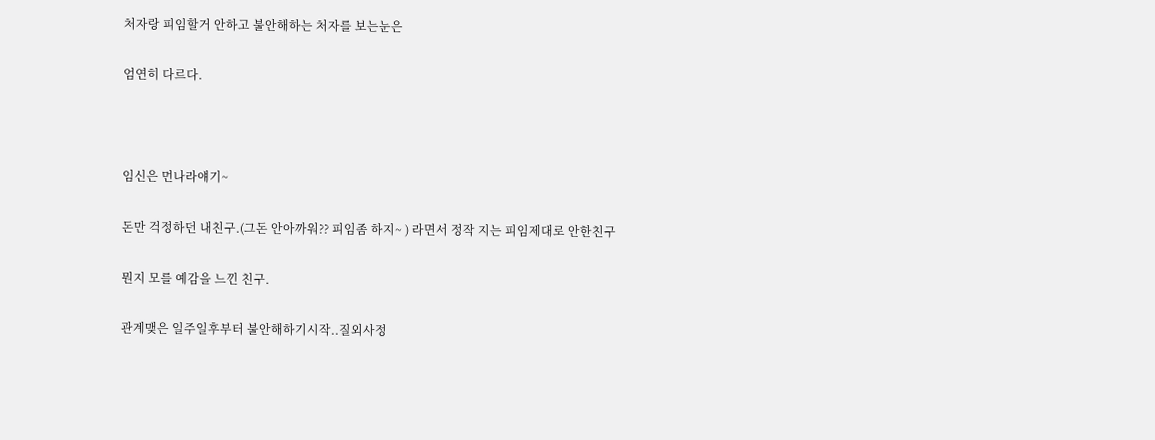처자랑 피임할거 안하고 불안해하는 처자를 보는눈은

엄연히 다르다.



임신은 먼나라얘기~

돈만 걱정하던 내친구.(그돈 안아까워?? 피임좀 하지~ ) 라면서 정작 지는 피임제대로 안한친구

뭔지 모를 예감을 느낀 친구.

관계맺은 일주일후부터 불안해하기시작..질외사정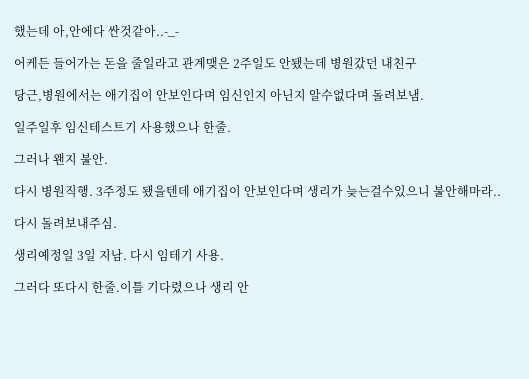했는데 아,안에다 싼것같아..-_-

어케든 들어가는 돈을 줄일라고 관계맺은 2주일도 안됐는데 병원갔던 내친구

당근,병원에서는 애기집이 안보인다며 임신인지 아닌지 알수없다며 돌려보냄.

일주일후 임신테스트기 사용했으나 한줄.

그러나 왠지 불안.

다시 병원직행. 3주정도 됐을텐데 애기집이 안보인다며 생리가 늦는걸수있으니 불안해마라..

다시 돌려보내주심.

생리예정일 3일 지남. 다시 임테기 사용.

그러다 또다시 한줄.이틀 기다렸으나 생리 안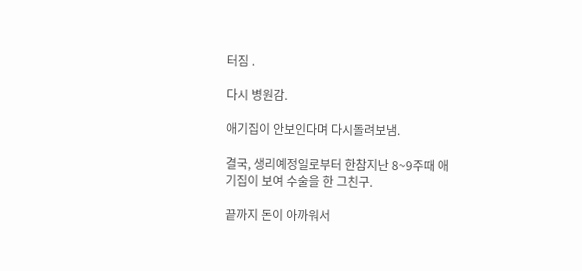터짐 .

다시 병원감.

애기집이 안보인다며 다시돌려보냄.

결국, 생리예정일로부터 한참지난 8~9주때 애기집이 보여 수술을 한 그친구.

끝까지 돈이 아까워서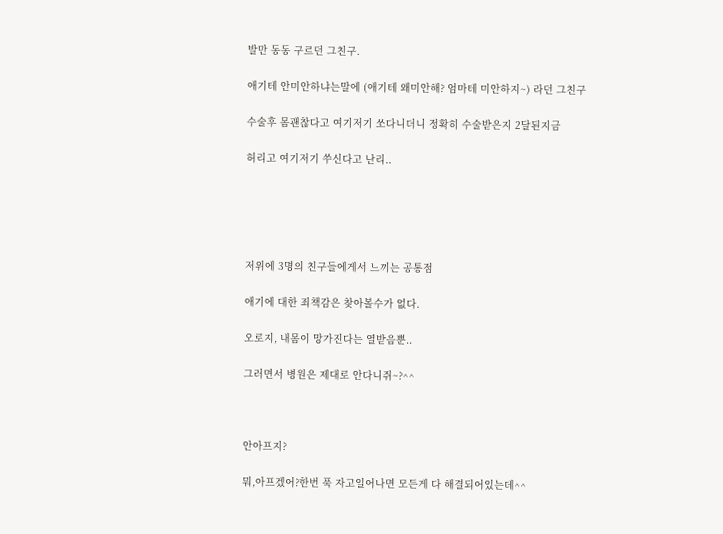발만 동동 구르던 그친구.

애기테 안미안하냐는말에 (애기테 왜미안해? 엄마테 미안하지~) 라던 그친구

수술후 몸괜찮다고 여기저기 쏘다니더니 정확히 수술받은지 2달된지금

허리고 여기저기 쑤신다고 난리..





저위에 3명의 친구들에게서 느끼는 공통점

애기에 대한 죄책감은 찾아볼수가 없다.

오로지, 내몸이 망가진다는 열받음뿐..

그러면서 병원은 제대로 안다니쥐~?^^



안아프지?

뭐,아프겠어?한번 푹 자고일어나면 모든게 다 해결되어있는데^^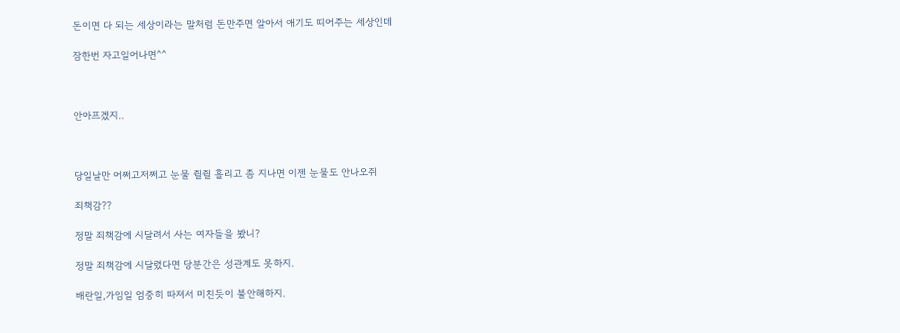돈이면 다 되는 세상이라는 말처럼 돈만주면 알아서 애기도 띠어주는 세상인데

잠한번 자고일어나면^^



안아프겠지..



당일날만 어쩌고저쩌고 눈물 쥘쥘 흘리고 좀 지나면 이젠 눈물도 안나오쥐

죄책감??

정말 죄책감에 시달려서 사는 여자들을 봤니?

정말 죄책감에 시달렸다면 당분간은 성관계도 못하지.

배란일,가임일 엄중히 따져서 미친듯이 불안해하지.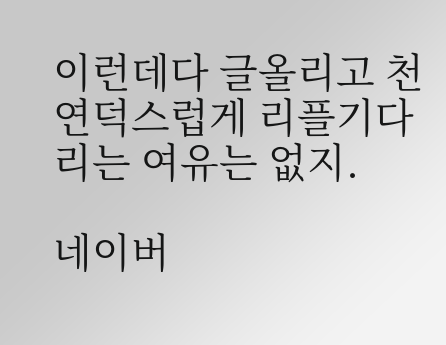이런데다 글올리고 천연덕스럽게 리플기다리는 여유는 없지.

네이버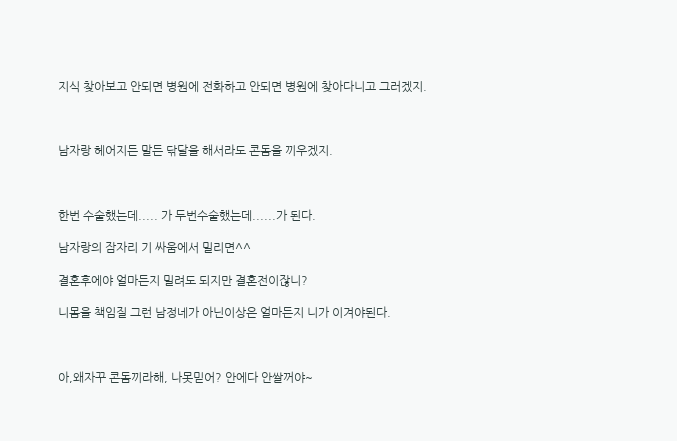지식 찾아보고 안되면 병원에 전화하고 안되면 병원에 찾아다니고 그러겠지.



남자랑 헤어지든 말든 닦달을 해서라도 콘돔을 끼우겠지.



한번 수술했는데..... 가 두번수술했는데......가 된다.

남자랑의 잠자리 기 싸움에서 밀리면^^

결혼후에야 얼마든지 밀려도 되지만 결혼전이잖니?

니몸을 책임질 그런 남정네가 아닌이상은 얼마든지 니가 이겨야된다.



아,왜자꾸 콘돔끼라해, 나못믿어? 안에다 안쌀꺼야~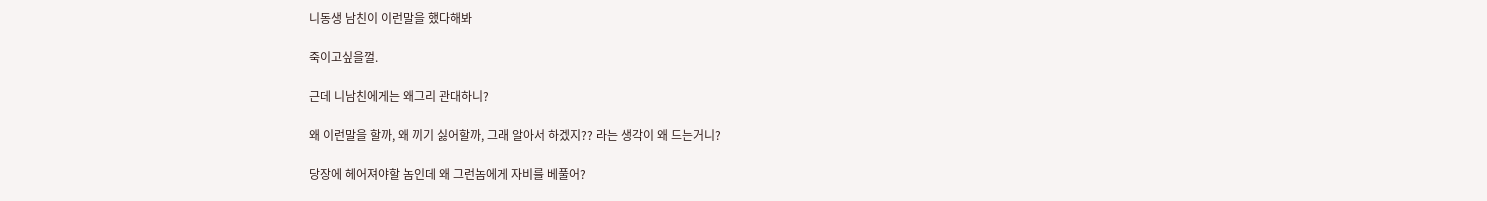니동생 남친이 이런말을 했다해봐

죽이고싶을껄.

근데 니남친에게는 왜그리 관대하니?

왜 이런말을 할까, 왜 끼기 싫어할까, 그래 알아서 하겠지?? 라는 생각이 왜 드는거니?

당장에 헤어져야할 놈인데 왜 그런놈에게 자비를 베풀어?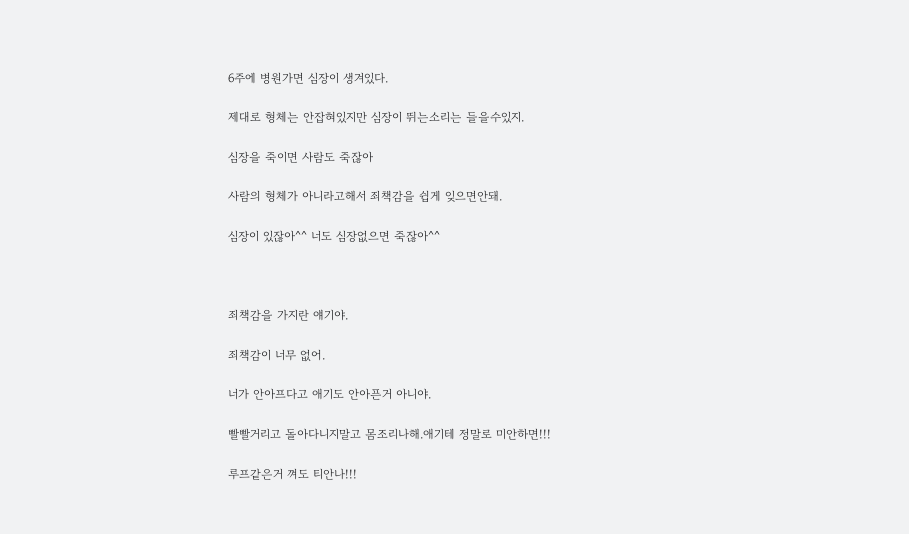6주에 병원가면 심장이 생겨있다.

제대로 형체는 안잡혀있지만 심장이 뛰는소리는 들을수있지.

심장을 죽이면 사람도 죽잖아

사람의 형체가 아니라고해서 죄책감을 쉽게 잊으면안돼.

심장이 있잖아^^ 너도 심장없으면 죽잖아^^



죄책감을 가지란 얘기야.

죄책감이 너무 없어.

너가 안아프다고 애기도 안아픈거 아니야.

빨빨거리고 돌아다니지말고 몸조리나해.애기테 정말로 미안하면!!!

루프같은거 껴도 티안나!!!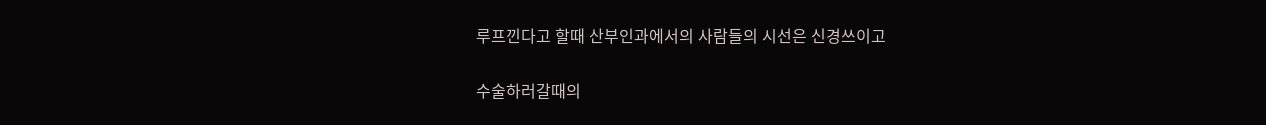루프낀다고 할때 산부인과에서의 사람들의 시선은 신경쓰이고

수술하러갈때의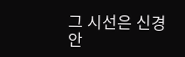그 시선은 신경안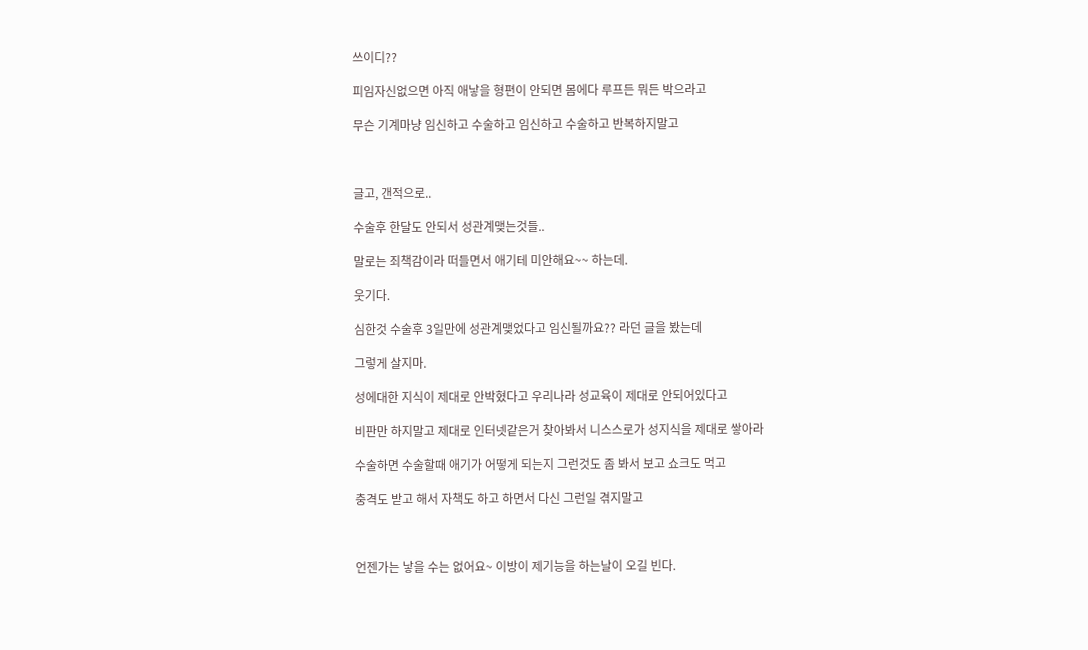쓰이디??

피임자신없으면 아직 애낳을 형편이 안되면 몸에다 루프든 뭐든 박으라고

무슨 기계마냥 임신하고 수술하고 임신하고 수술하고 반복하지말고



글고, 갠적으로..

수술후 한달도 안되서 성관계맺는것들..

말로는 죄책감이라 떠들면서 애기테 미안해요~~ 하는데.

웃기다.

심한것 수술후 3일만에 성관계맺었다고 임신될까요?? 라던 글을 봤는데

그렇게 살지마.

성에대한 지식이 제대로 안박혔다고 우리나라 성교육이 제대로 안되어있다고

비판만 하지말고 제대로 인터넷같은거 찾아봐서 니스스로가 성지식을 제대로 쌓아라

수술하면 수술할때 애기가 어떻게 되는지 그런것도 좀 봐서 보고 쇼크도 먹고

충격도 받고 해서 자책도 하고 하면서 다신 그런일 겪지말고



언젠가는 낳을 수는 없어요~ 이방이 제기능을 하는날이 오길 빈다.